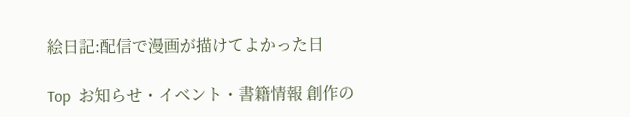絵日記:配信で漫画が描けてよかった日

Top  お知らせ・イベント・書籍情報 創作の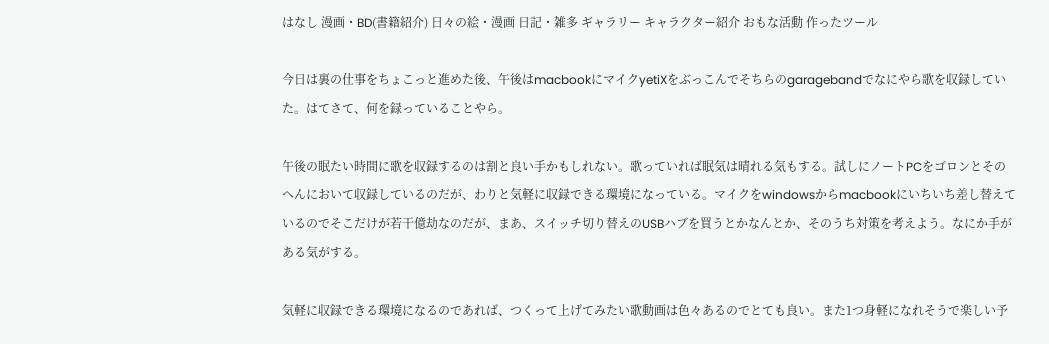はなし 漫画・BD(書籍紹介) 日々の絵・漫画 日記・雑多 ギャラリー キャラクター紹介 おもな活動 作ったツール

今日は裏の仕事をちょこっと進めた後、午後はmacbookにマイクyetiXをぶっこんでそちらのgaragebandでなにやら歌を収録していた。はてさて、何を録っていることやら。

午後の眠たい時間に歌を収録するのは割と良い手かもしれない。歌っていれば眠気は晴れる気もする。試しにノートPCをゴロンとそのへんにおいて収録しているのだが、わりと気軽に収録できる環境になっている。マイクをwindowsからmacbookにいちいち差し替えているのでそこだけが若干億劫なのだが、まあ、スイッチ切り替えのUSBハブを買うとかなんとか、そのうち対策を考えよう。なにか手がある気がする。

気軽に収録できる環境になるのであれば、つくって上げてみたい歌動画は色々あるのでとても良い。また1つ身軽になれそうで楽しい予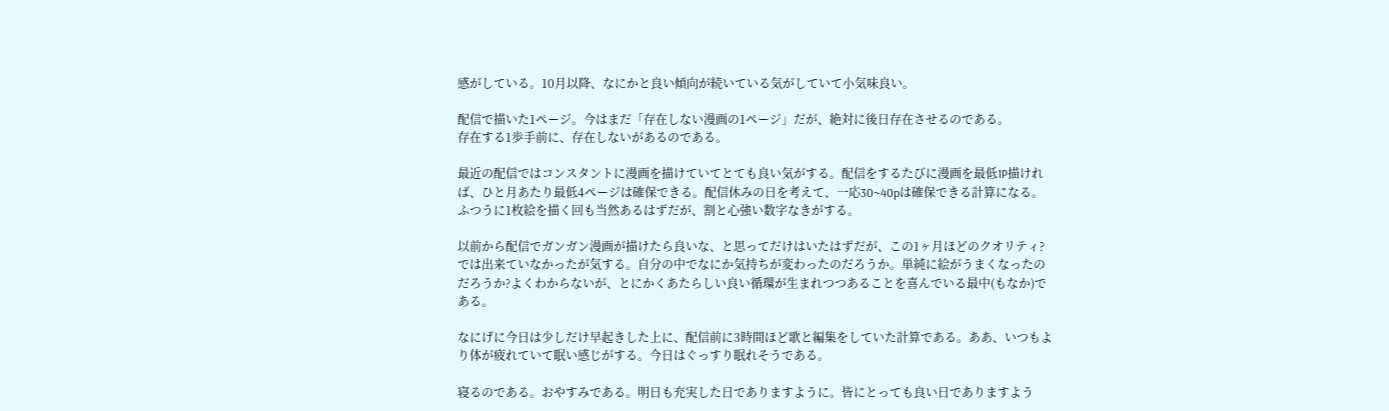感がしている。10月以降、なにかと良い傾向が続いている気がしていて小気味良い。

配信で描いた1ページ。今はまだ「存在しない漫画の1ページ」だが、絶対に後日存在させるのである。
存在する1歩手前に、存在しないがあるのである。

最近の配信ではコンスタントに漫画を描けていてとても良い気がする。配信をするたびに漫画を最低1P描ければ、ひと月あたり最低4ページは確保できる。配信休みの日を考えて、一応30~40pは確保できる計算になる。ふつうに1枚絵を描く回も当然あるはずだが、割と心強い数字なきがする。

以前から配信でガンガン漫画が描けたら良いな、と思ってだけはいたはずだが、この1ヶ月ほどのクオリティ?では出来ていなかったが気する。自分の中でなにか気持ちが変わったのだろうか。単純に絵がうまくなったのだろうか?よくわからないが、とにかくあたらしい良い循環が生まれつつあることを喜んでいる最中(もなか)である。

なにげに今日は少しだけ早起きした上に、配信前に3時間ほど歌と編集をしていた計算である。ああ、いつもより体が疲れていて眠い感じがする。今日はぐっすり眠れそうである。

寝るのである。おやすみである。明日も充実した日でありますように。皆にとっても良い日でありますよう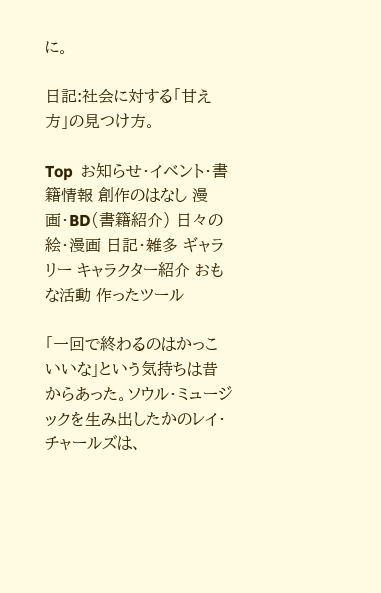に。

日記:社会に対する「甘え方」の見つけ方。

Top  お知らせ・イベント・書籍情報 創作のはなし 漫画・BD(書籍紹介) 日々の絵・漫画 日記・雑多 ギャラリー キャラクター紹介 おもな活動 作ったツール

「一回で終わるのはかっこいいな」という気持ちは昔からあった。ソウル・ミュージックを生み出したかのレイ・チャールズは、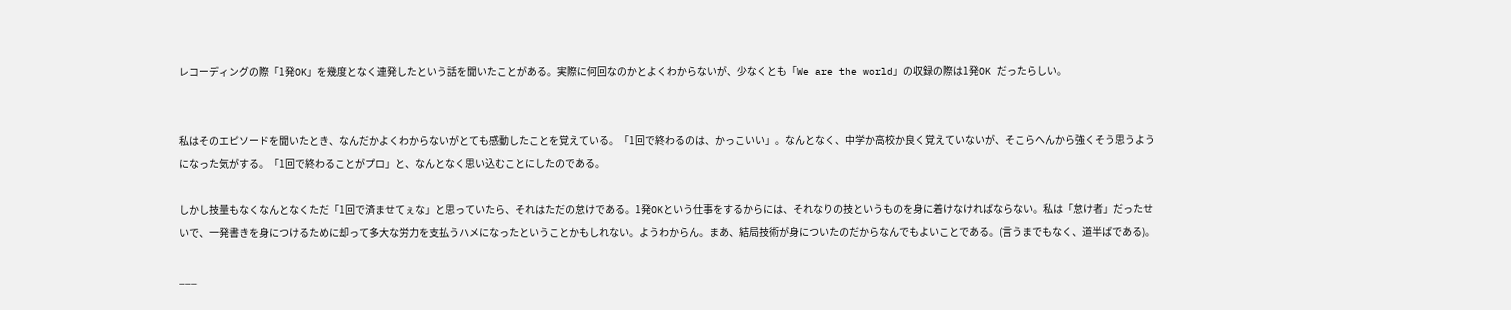レコーディングの際「1発OK」を幾度となく連発したという話を聞いたことがある。実際に何回なのかとよくわからないが、少なくとも「We are the world」の収録の際は1発OK だったらしい。


私はそのエピソードを聞いたとき、なんだかよくわからないがとても感動したことを覚えている。「1回で終わるのは、かっこいい」。なんとなく、中学か高校か良く覚えていないが、そこらへんから強くそう思うようになった気がする。「1回で終わることがプロ」と、なんとなく思い込むことにしたのである。

しかし技量もなくなんとなくただ「1回で済ませてぇな」と思っていたら、それはただの怠けである。1発OKという仕事をするからには、それなりの技というものを身に着けなければならない。私は「怠け者」だったせいで、一発書きを身につけるために却って多大な労力を支払うハメになったということかもしれない。ようわからん。まあ、結局技術が身についたのだからなんでもよいことである。(言うまでもなく、道半ばである)。

___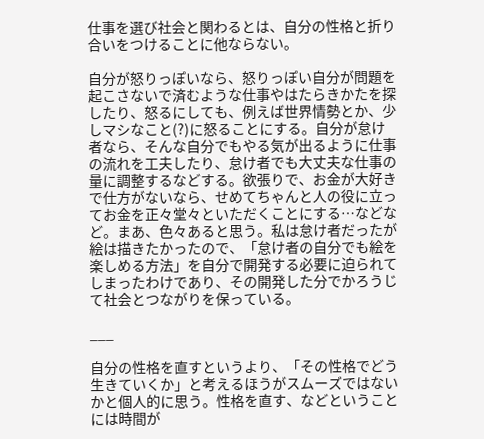仕事を選び社会と関わるとは、自分の性格と折り合いをつけることに他ならない。

自分が怒りっぽいなら、怒りっぽい自分が問題を起こさないで済むような仕事やはたらきかたを探したり、怒るにしても、例えば世界情勢とか、少しマシなこと(?)に怒ることにする。自分が怠け者なら、そんな自分でもやる気が出るように仕事の流れを工夫したり、怠け者でも大丈夫な仕事の量に調整するなどする。欲張りで、お金が大好きで仕方がないなら、せめてちゃんと人の役に立ってお金を正々堂々といただくことにする…などなど。まあ、色々あると思う。私は怠け者だったが絵は描きたかったので、「怠け者の自分でも絵を楽しめる方法」を自分で開発する必要に迫られてしまったわけであり、その開発した分でかろうじて社会とつながりを保っている。

___

自分の性格を直すというより、「その性格でどう生きていくか」と考えるほうがスムーズではないかと個人的に思う。性格を直す、などということには時間が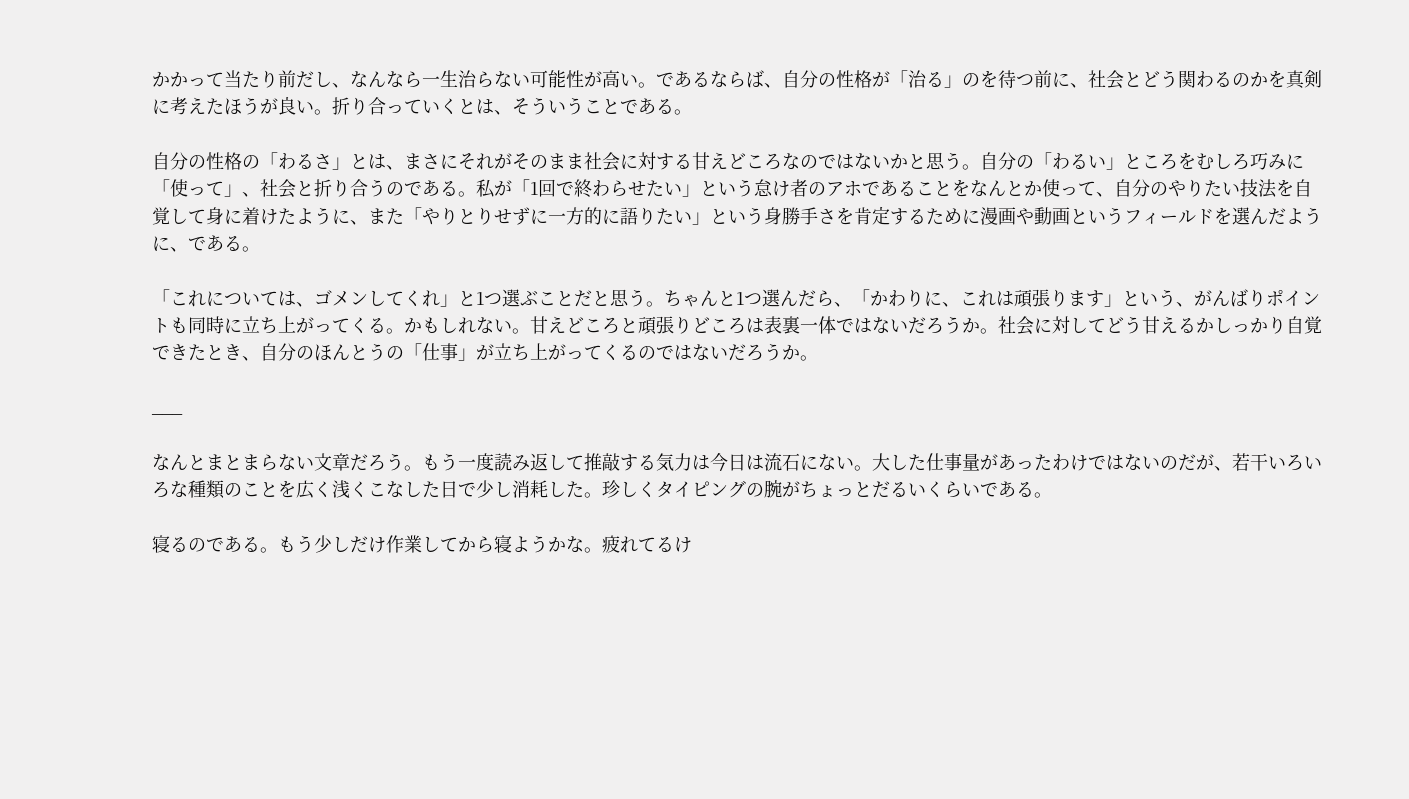かかって当たり前だし、なんなら一生治らない可能性が高い。であるならば、自分の性格が「治る」のを待つ前に、社会とどう関わるのかを真剣に考えたほうが良い。折り合っていくとは、そういうことである。

自分の性格の「わるさ」とは、まさにそれがそのまま社会に対する甘えどころなのではないかと思う。自分の「わるい」ところをむしろ巧みに「使って」、社会と折り合うのである。私が「1回で終わらせたい」という怠け者のアホであることをなんとか使って、自分のやりたい技法を自覚して身に着けたように、また「やりとりせずに一方的に語りたい」という身勝手さを肯定するために漫画や動画というフィールドを選んだように、である。

「これについては、ゴメンしてくれ」と1つ選ぶことだと思う。ちゃんと1つ選んだら、「かわりに、これは頑張ります」という、がんばりポイントも同時に立ち上がってくる。かもしれない。甘えどころと頑張りどころは表裏一体ではないだろうか。社会に対してどう甘えるかしっかり自覚できたとき、自分のほんとうの「仕事」が立ち上がってくるのではないだろうか。

___

なんとまとまらない文章だろう。もう一度読み返して推敲する気力は今日は流石にない。大した仕事量があったわけではないのだが、若干いろいろな種類のことを広く浅くこなした日で少し消耗した。珍しくタイピングの腕がちょっとだるいくらいである。

寝るのである。もう少しだけ作業してから寝ようかな。疲れてるけ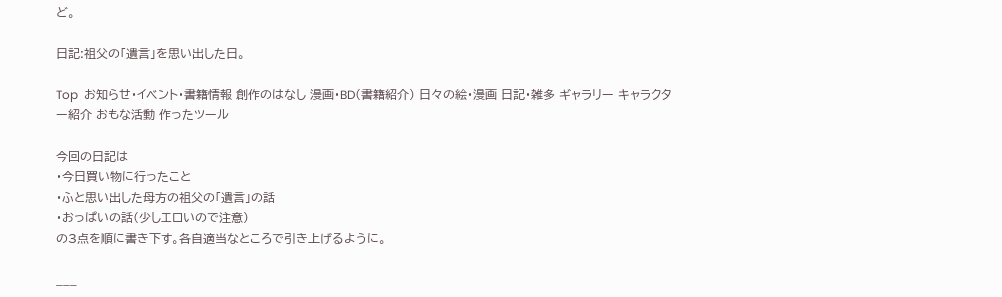ど。

日記:祖父の「遺言」を思い出した日。

Top  お知らせ・イベント・書籍情報 創作のはなし 漫画・BD(書籍紹介) 日々の絵・漫画 日記・雑多 ギャラリー キャラクター紹介 おもな活動 作ったツール

今回の日記は
・今日買い物に行ったこと
・ふと思い出した母方の祖父の「遺言」の話
・おっぱいの話(少しエロいので注意)
の3点を順に書き下す。各自適当なところで引き上げるように。

___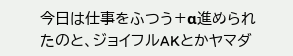今日は仕事をふつう+α進められたのと、ジョイフルAKとかヤマダ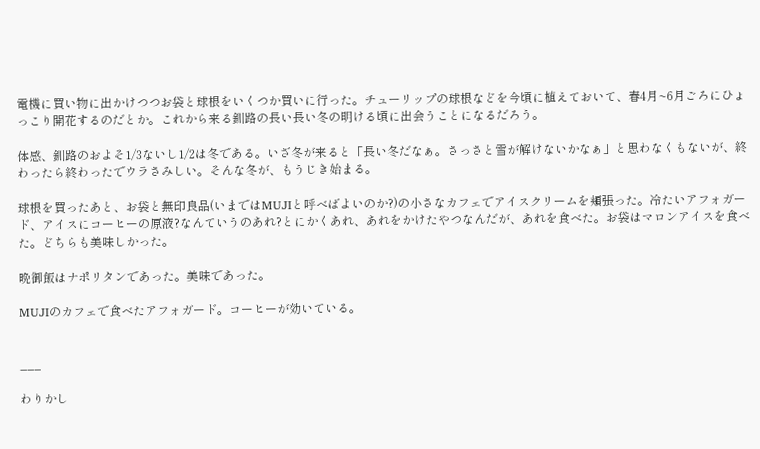電機に買い物に出かけつつお袋と球根をいくつか買いに行った。チューリップの球根などを今頃に植えておいて、春4月~6月ごろにひょっこり開花するのだとか。これから来る釧路の長い長い冬の明ける頃に出会うことになるだろう。

体感、釧路のおよそ1/3ないし1/2は冬である。いざ冬が来ると「長い冬だなぁ。さっさと雪が解けないかなぁ」と思わなくもないが、終わったら終わったでウラさみしい。そんな冬が、もうじき始まる。

球根を買ったあと、お袋と無印良品(いまではMUJIと呼べばよいのか?)の小さなカフェでアイスクリームを頬張った。冷たいアフォガード、アイスにコーヒーの原液?なんていうのあれ?とにかくあれ、あれをかけたやつなんだが、あれを食べた。お袋はマロンアイスを食べた。どちらも美味しかった。

晩御飯はナポリタンであった。美味であった。

MUJIのカフェで食べたアフォガード。コーヒーが効いている。


___

わりかし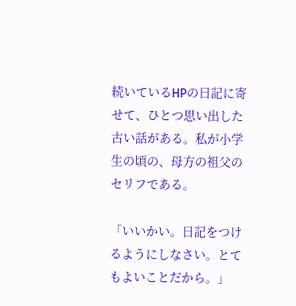続いているHPの日記に寄せて、ひとつ思い出した古い話がある。私が小学生の頃の、母方の祖父のセリフである。

「いいかい。日記をつけるようにしなさい。とてもよいことだから。」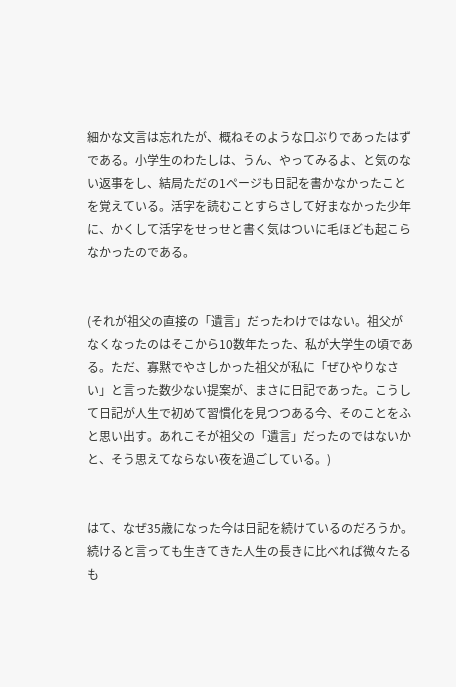細かな文言は忘れたが、概ねそのような口ぶりであったはずである。小学生のわたしは、うん、やってみるよ、と気のない返事をし、結局ただの1ページも日記を書かなかったことを覚えている。活字を読むことすらさして好まなかった少年に、かくして活字をせっせと書く気はついに毛ほども起こらなかったのである。


(それが祖父の直接の「遺言」だったわけではない。祖父がなくなったのはそこから10数年たった、私が大学生の頃である。ただ、寡黙でやさしかった祖父が私に「ぜひやりなさい」と言った数少ない提案が、まさに日記であった。こうして日記が人生で初めて習慣化を見つつある今、そのことをふと思い出す。あれこそが祖父の「遺言」だったのではないかと、そう思えてならない夜を過ごしている。)


はて、なぜ35歳になった今は日記を続けているのだろうか。続けると言っても生きてきた人生の長きに比べれば微々たるも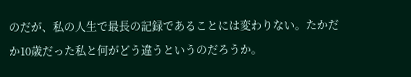のだが、私の人生で最長の記録であることには変わりない。たかだか10歳だった私と何がどう違うというのだろうか。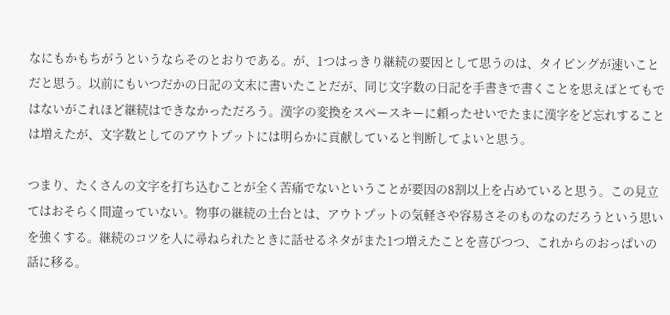なにもかもちがうというならそのとおりである。が、1つはっきり継続の要因として思うのは、タイピングが速いことだと思う。以前にもいつだかの日記の文末に書いたことだが、同じ文字数の日記を手書きで書くことを思えばとてもではないがこれほど継続はできなかっただろう。漢字の変換をスペースキーに頼ったせいでたまに漢字をど忘れすることは増えたが、文字数としてのアウトプットには明らかに貢献していると判断してよいと思う。

つまり、たくさんの文字を打ち込むことが全く苦痛でないということが要因の8割以上を占めていると思う。この見立てはおそらく間違っていない。物事の継続の土台とは、アウトプットの気軽さや容易さそのものなのだろうという思いを強くする。継続のコツを人に尋ねられたときに話せるネタがまた1つ増えたことを喜びつつ、これからのおっぱいの話に移る。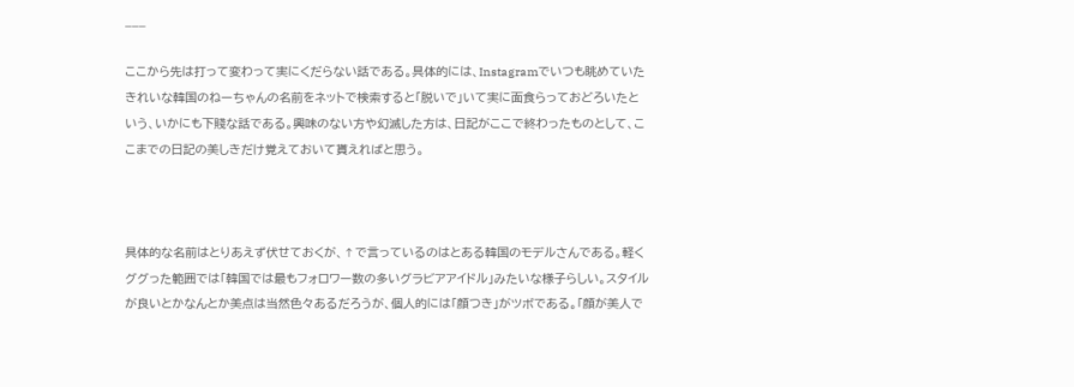___

ここから先は打って変わって実にくだらない話である。具体的には、Instagramでいつも眺めていたきれいな韓国のねーちゃんの名前をネットで検索すると「脱いで」いて実に面食らっておどろいたという、いかにも下賤な話である。興味のない方や幻滅した方は、日記がここで終わったものとして、ここまでの日記の美しきだけ覚えておいて貰えればと思う。



具体的な名前はとりあえず伏せておくが、↑で言っているのはとある韓国のモデルさんである。軽くググった範囲では「韓国では最もフォロワー数の多いグラビアアイドル」みたいな様子らしい。スタイルが良いとかなんとか美点は当然色々あるだろうが、個人的には「顔つき」がツボである。「顔が美人で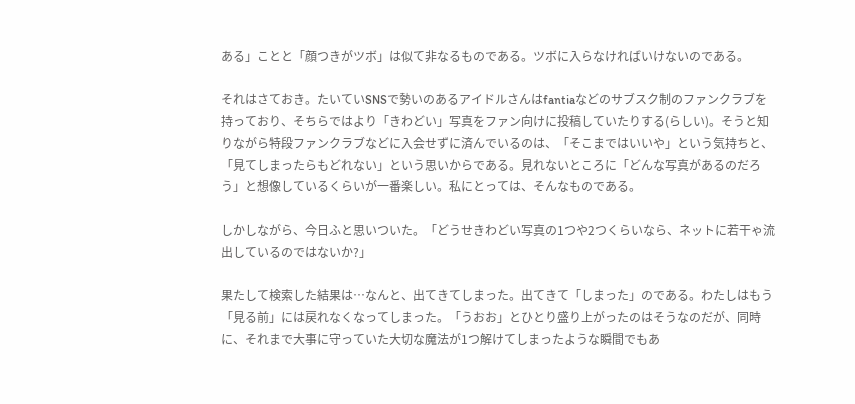ある」ことと「顔つきがツボ」は似て非なるものである。ツボに入らなければいけないのである。

それはさておき。たいていSNSで勢いのあるアイドルさんはfantiaなどのサブスク制のファンクラブを持っており、そちらではより「きわどい」写真をファン向けに投稿していたりする(らしい)。そうと知りながら特段ファンクラブなどに入会せずに済んでいるのは、「そこまではいいや」という気持ちと、「見てしまったらもどれない」という思いからである。見れないところに「どんな写真があるのだろう」と想像しているくらいが一番楽しい。私にとっては、そんなものである。

しかしながら、今日ふと思いついた。「どうせきわどい写真の1つや2つくらいなら、ネットに若干ゃ流出しているのではないか?」

果たして検索した結果は…なんと、出てきてしまった。出てきて「しまった」のである。わたしはもう「見る前」には戻れなくなってしまった。「うおお」とひとり盛り上がったのはそうなのだが、同時に、それまで大事に守っていた大切な魔法が1つ解けてしまったような瞬間でもあ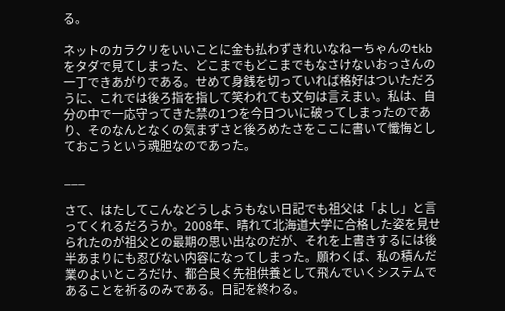る。

ネットのカラクリをいいことに金も払わずきれいなねーちゃんのtkbをタダで見てしまった、どこまでもどこまでもなさけないおっさんの一丁できあがりである。せめて身銭を切っていれば格好はついただろうに、これでは後ろ指を指して笑われても文句は言えまい。私は、自分の中で一応守ってきた禁の1つを今日ついに破ってしまったのであり、そのなんとなくの気まずさと後ろめたさをここに書いて懺悔としておこうという魂胆なのであった。

___

さて、はたしてこんなどうしようもない日記でも祖父は「よし」と言ってくれるだろうか。2008年、晴れて北海道大学に合格した姿を見せられたのが祖父との最期の思い出なのだが、それを上書きするには後半あまりにも忍びない内容になってしまった。願わくば、私の積んだ業のよいところだけ、都合良く先祖供養として飛んでいくシステムであることを祈るのみである。日記を終わる。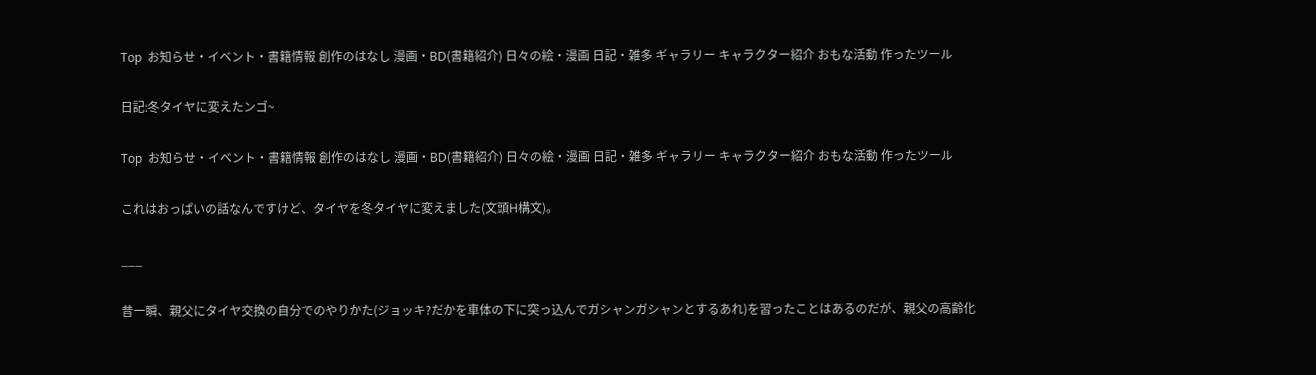Top  お知らせ・イベント・書籍情報 創作のはなし 漫画・BD(書籍紹介) 日々の絵・漫画 日記・雑多 ギャラリー キャラクター紹介 おもな活動 作ったツール

日記:冬タイヤに変えたンゴ~

Top  お知らせ・イベント・書籍情報 創作のはなし 漫画・BD(書籍紹介) 日々の絵・漫画 日記・雑多 ギャラリー キャラクター紹介 おもな活動 作ったツール

これはおっぱいの話なんですけど、タイヤを冬タイヤに変えました(文頭H構文)。

___

昔一瞬、親父にタイヤ交換の自分でのやりかた(ジョッキ?だかを車体の下に突っ込んでガシャンガシャンとするあれ)を習ったことはあるのだが、親父の高齢化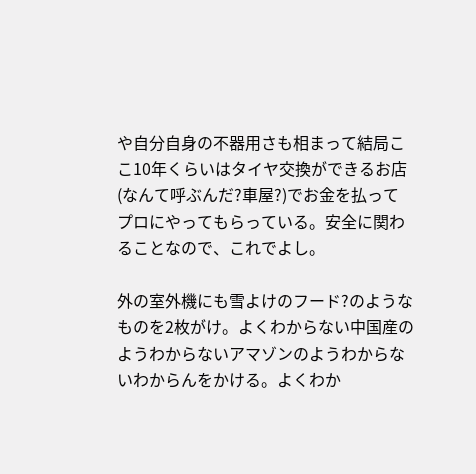や自分自身の不器用さも相まって結局ここ10年くらいはタイヤ交換ができるお店(なんて呼ぶんだ?車屋?)でお金を払ってプロにやってもらっている。安全に関わることなので、これでよし。

外の室外機にも雪よけのフード?のようなものを2枚がけ。よくわからない中国産のようわからないアマゾンのようわからないわからんをかける。よくわか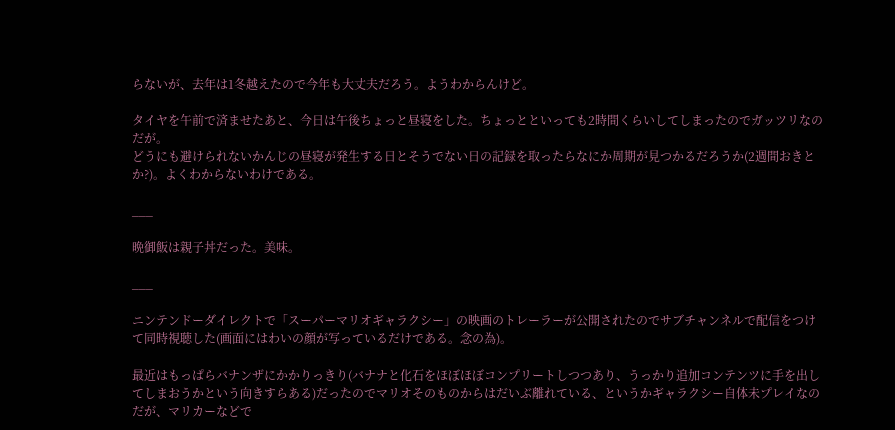らないが、去年は1冬越えたので今年も大丈夫だろう。ようわからんけど。

タイヤを午前で済ませたあと、今日は午後ちょっと昼寝をした。ちょっとといっても2時間くらいしてしまったのでガッツリなのだが。
どうにも避けられないかんじの昼寝が発生する日とそうでない日の記録を取ったらなにか周期が見つかるだろうか(2週間おきとか?)。よくわからないわけである。

___

晩御飯は親子丼だった。美味。

___

ニンテンドーダイレクトで「スーパーマリオギャラクシー」の映画のトレーラーが公開されたのでサブチャンネルで配信をつけて同時視聴した(画面にはわいの顔が写っているだけである。念の為)。

最近はもっぱらバナンザにかかりっきり(バナナと化石をほぼほぼコンプリートしつつあり、うっかり追加コンテンツに手を出してしまおうかという向きすらある)だったのでマリオそのものからはだいぶ離れている、というかギャラクシー自体未プレイなのだが、マリカーなどで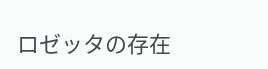ロゼッタの存在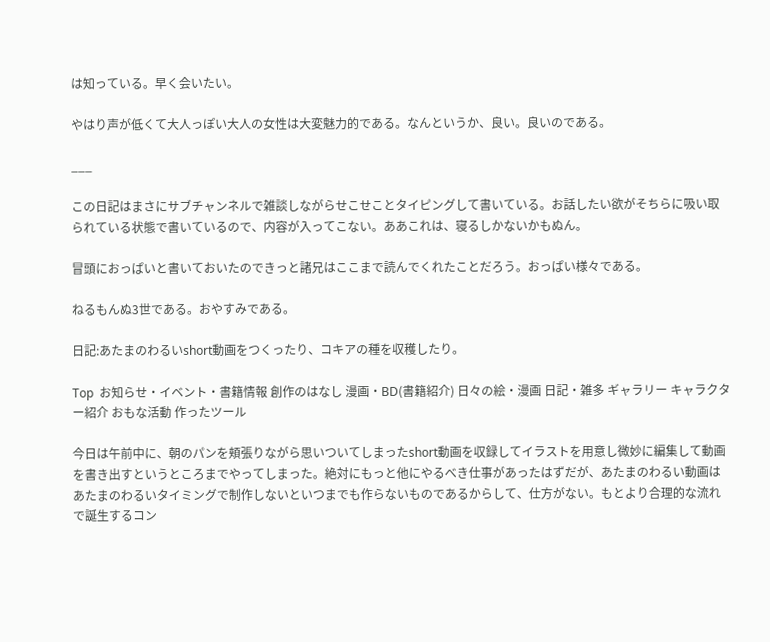は知っている。早く会いたい。

やはり声が低くて大人っぽい大人の女性は大変魅力的である。なんというか、良い。良いのである。

___

この日記はまさにサブチャンネルで雑談しながらせこせことタイピングして書いている。お話したい欲がそちらに吸い取られている状態で書いているので、内容が入ってこない。ああこれは、寝るしかないかもぬん。

冒頭におっぱいと書いておいたのできっと諸兄はここまで読んでくれたことだろう。おっぱい様々である。

ねるもんぬ3世である。おやすみである。

日記:あたまのわるいshort動画をつくったり、コキアの種を収穫したり。

Top  お知らせ・イベント・書籍情報 創作のはなし 漫画・BD(書籍紹介) 日々の絵・漫画 日記・雑多 ギャラリー キャラクター紹介 おもな活動 作ったツール

今日は午前中に、朝のパンを頬張りながら思いついてしまったshort動画を収録してイラストを用意し微妙に編集して動画を書き出すというところまでやってしまった。絶対にもっと他にやるべき仕事があったはずだが、あたまのわるい動画はあたまのわるいタイミングで制作しないといつまでも作らないものであるからして、仕方がない。もとより合理的な流れで誕生するコン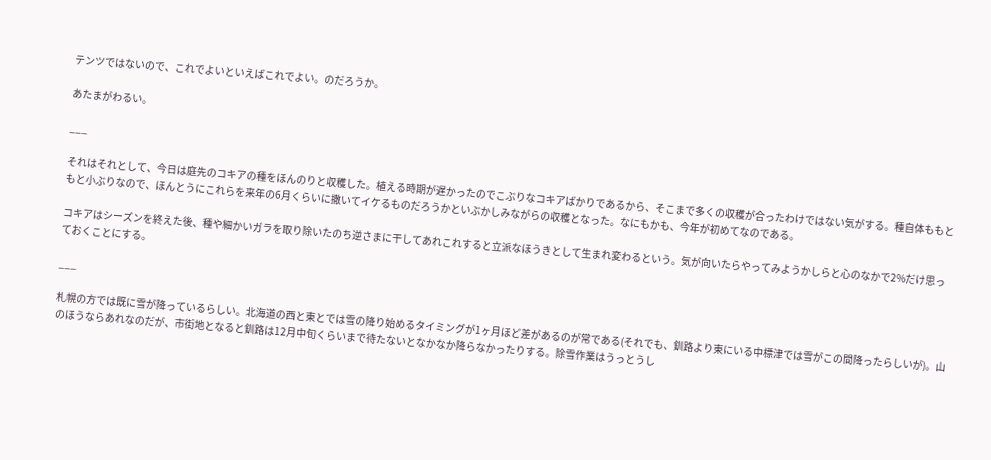テンツではないので、これでよいといえばこれでよい。のだろうか。

あたまがわるい。

___

それはそれとして、今日は庭先のコキアの種をほんのりと収穫した。植える時期が遅かったのでこぶりなコキアばかりであるから、そこまで多くの収穫が合ったわけではない気がする。種自体ももともと小ぶりなので、ほんとうにこれらを来年の6月くらいに撒いてイケるものだろうかといぶかしみながらの収穫となった。なにもかも、今年が初めてなのである。

コキアはシーズンを終えた後、種や細かいガラを取り除いたのち逆さまに干してあれこれすると立派なほうきとして生まれ変わるという。気が向いたらやってみようかしらと心のなかで2%だけ思っておくことにする。

___

札幌の方では既に雪が降っているらしい。北海道の西と東とでは雪の降り始めるタイミングが1ヶ月ほど差があるのが常である(それでも、釧路より東にいる中標津では雪がこの間降ったらしいが)。山のほうならあれなのだが、市街地となると釧路は12月中旬くらいまで待たないとなかなか降らなかったりする。除雪作業はうっとうし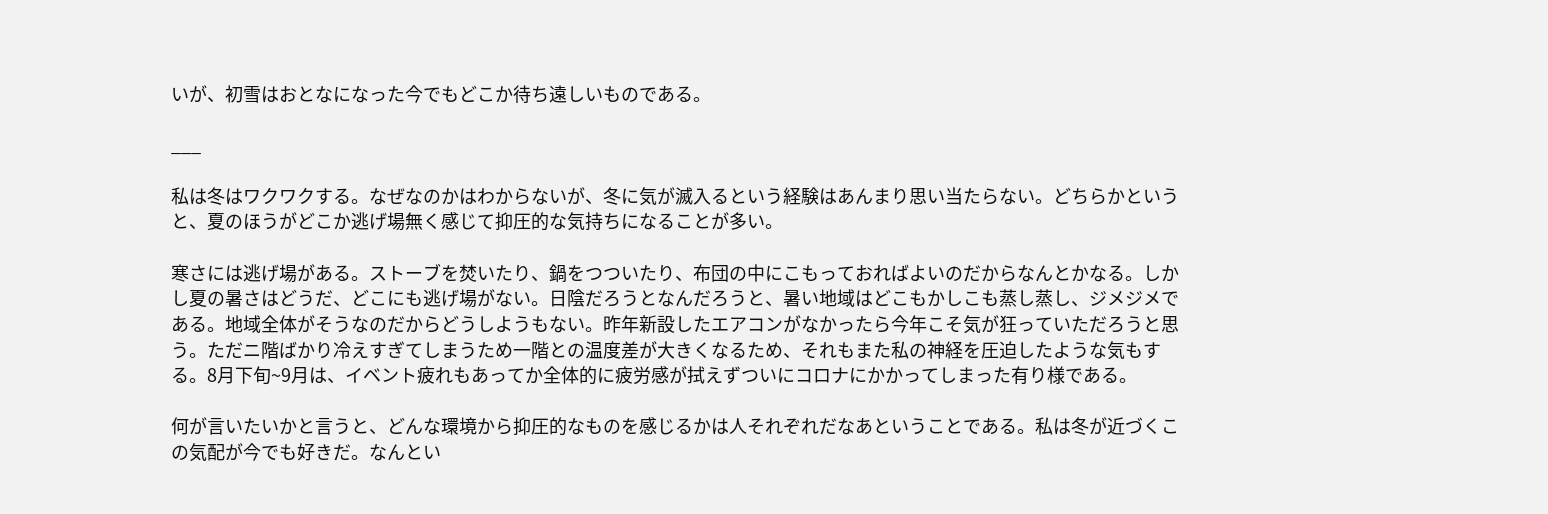いが、初雪はおとなになった今でもどこか待ち遠しいものである。

___

私は冬はワクワクする。なぜなのかはわからないが、冬に気が滅入るという経験はあんまり思い当たらない。どちらかというと、夏のほうがどこか逃げ場無く感じて抑圧的な気持ちになることが多い。

寒さには逃げ場がある。ストーブを焚いたり、鍋をつついたり、布団の中にこもっておればよいのだからなんとかなる。しかし夏の暑さはどうだ、どこにも逃げ場がない。日陰だろうとなんだろうと、暑い地域はどこもかしこも蒸し蒸し、ジメジメである。地域全体がそうなのだからどうしようもない。昨年新設したエアコンがなかったら今年こそ気が狂っていただろうと思う。ただニ階ばかり冷えすぎてしまうため一階との温度差が大きくなるため、それもまた私の神経を圧迫したような気もする。8月下旬~9月は、イベント疲れもあってか全体的に疲労感が拭えずついにコロナにかかってしまった有り様である。

何が言いたいかと言うと、どんな環境から抑圧的なものを感じるかは人それぞれだなあということである。私は冬が近づくこの気配が今でも好きだ。なんとい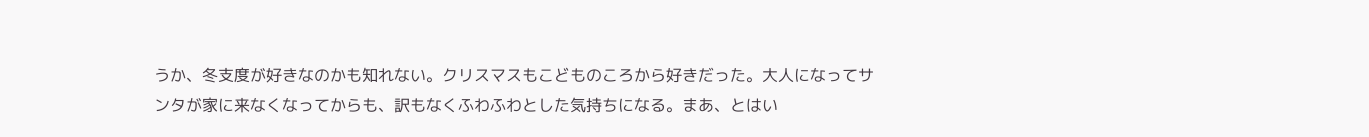うか、冬支度が好きなのかも知れない。クリスマスもこどものころから好きだった。大人になってサンタが家に来なくなってからも、訳もなくふわふわとした気持ちになる。まあ、とはい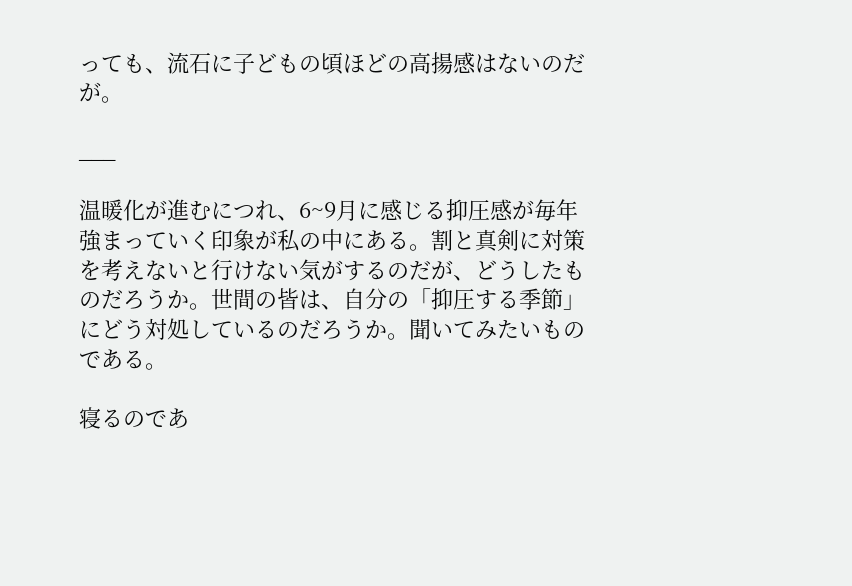っても、流石に子どもの頃ほどの高揚感はないのだが。

___

温暖化が進むにつれ、6~9月に感じる抑圧感が毎年強まっていく印象が私の中にある。割と真剣に対策を考えないと行けない気がするのだが、どうしたものだろうか。世間の皆は、自分の「抑圧する季節」にどう対処しているのだろうか。聞いてみたいものである。

寝るのであ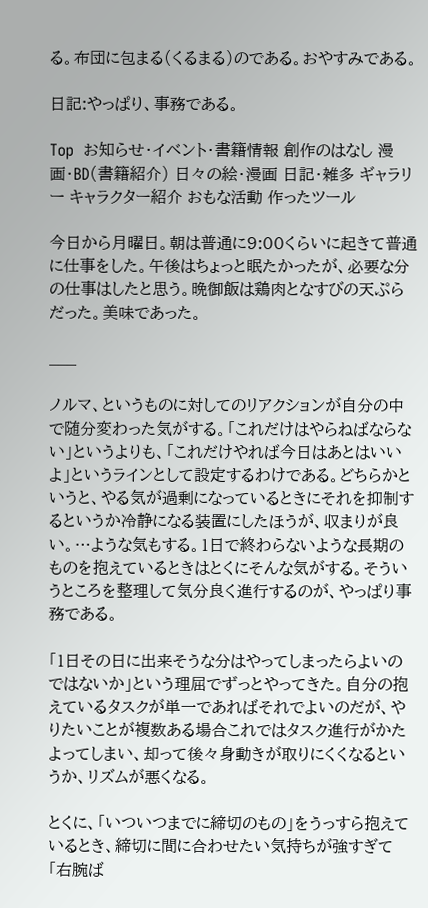る。布団に包まる(くるまる)のである。おやすみである。

日記:やっぱり、事務である。

Top  お知らせ・イベント・書籍情報 創作のはなし 漫画・BD(書籍紹介) 日々の絵・漫画 日記・雑多 ギャラリー キャラクター紹介 おもな活動 作ったツール

今日から月曜日。朝は普通に9:00くらいに起きて普通に仕事をした。午後はちょっと眠たかったが、必要な分の仕事はしたと思う。晩御飯は鶏肉となすびの天ぷらだった。美味であった。

___

ノルマ、というものに対してのリアクションが自分の中で随分変わった気がする。「これだけはやらねばならない」というよりも、「これだけやれば今日はあとはいいよ」というラインとして設定するわけである。どちらかというと、やる気が過剰になっているときにそれを抑制するというか冷静になる装置にしたほうが、収まりが良い。…ような気もする。1日で終わらないような長期のものを抱えているときはとくにそんな気がする。そういうところを整理して気分良く進行するのが、やっぱり事務である。

「1日その日に出来そうな分はやってしまったらよいのではないか」という理屈でずっとやってきた。自分の抱えているタスクが単一であればそれでよいのだが、やりたいことが複数ある場合これではタスク進行がかたよってしまい、却って後々身動きが取りにくくなるというか、リズムが悪くなる。

とくに、「いついつまでに締切のもの」をうっすら抱えているとき、締切に間に合わせたい気持ちが強すぎて「右腕ば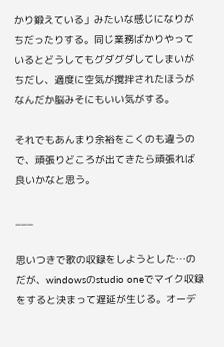かり鍛えている」みたいな感じになりがちだったりする。同じ業務ばかりやっているとどうしてもグダグダしてしまいがちだし、適度に空気が撹拌されたほうがなんだか脳みそにもいい気がする。

それでもあんまり余裕をこくのも違うので、頑張りどころが出てきたら頑張れば良いかなと思う。

___

思いつきで歌の収録をしようとした…のだが、windowsのstudio oneでマイク収録をすると決まって遅延が生じる。オーデ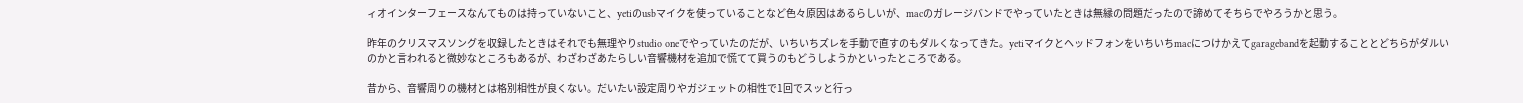ィオインターフェースなんてものは持っていないこと、yetiのusbマイクを使っていることなど色々原因はあるらしいが、macのガレージバンドでやっていたときは無縁の問題だったので諦めてそちらでやろうかと思う。

昨年のクリスマスソングを収録したときはそれでも無理やりstudio oneでやっていたのだが、いちいちズレを手動で直すのもダルくなってきた。yetiマイクとヘッドフォンをいちいちmacにつけかえてgaragebandを起動することとどちらがダルいのかと言われると微妙なところもあるが、わざわざあたらしい音響機材を追加で慌てて買うのもどうしようかといったところである。

昔から、音響周りの機材とは格別相性が良くない。だいたい設定周りやガジェットの相性で1回でスッと行っ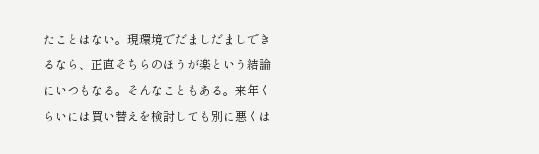たことはない。現環境でだましだましできるなら、正直そちらのほうが楽という結論にいつもなる。そんなこともある。来年くらいには買い替えを検討しても別に悪くは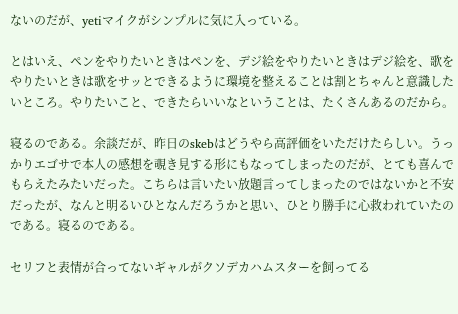ないのだが、yetiマイクがシンプルに気に入っている。

とはいえ、ペンをやりたいときはペンを、デジ絵をやりたいときはデジ絵を、歌をやりたいときは歌をサッとできるように環境を整えることは割とちゃんと意識したいところ。やりたいこと、できたらいいなということは、たくさんあるのだから。

寝るのである。余談だが、昨日のskebはどうやら高評価をいただけたらしい。うっかりエゴサで本人の感想を覗き見する形にもなってしまったのだが、とても喜んでもらえたみたいだった。こちらは言いたい放題言ってしまったのではないかと不安だったが、なんと明るいひとなんだろうかと思い、ひとり勝手に心救われていたのである。寝るのである。

セリフと表情が合ってないギャルがクソデカハムスターを飼ってる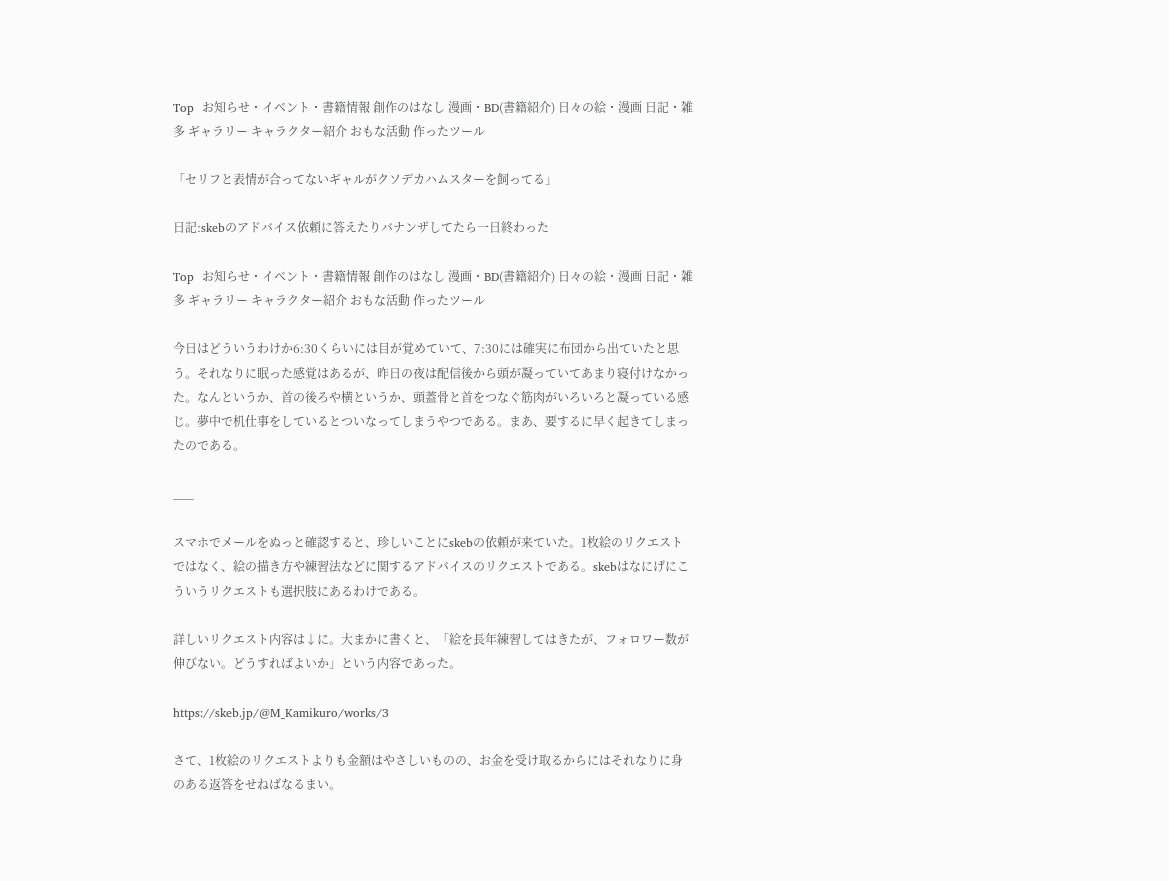Top  お知らせ・イベント・書籍情報 創作のはなし 漫画・BD(書籍紹介) 日々の絵・漫画 日記・雑多 ギャラリー キャラクター紹介 おもな活動 作ったツール

「セリフと表情が合ってないギャルがクソデカハムスターを飼ってる」

日記:skebのアドバイス依頼に答えたりバナンザしてたら一日終わった

Top  お知らせ・イベント・書籍情報 創作のはなし 漫画・BD(書籍紹介) 日々の絵・漫画 日記・雑多 ギャラリー キャラクター紹介 おもな活動 作ったツール

今日はどういうわけか6:30くらいには目が覚めていて、7:30には確実に布団から出ていたと思う。それなりに眠った感覚はあるが、昨日の夜は配信後から頭が凝っていてあまり寝付けなかった。なんというか、首の後ろや横というか、頭蓋骨と首をつなぐ筋肉がいろいろと凝っている感じ。夢中で机仕事をしているとついなってしまうやつである。まあ、要するに早く起きてしまったのである。

___

スマホでメールをぬっと確認すると、珍しいことにskebの依頼が来ていた。1枚絵のリクエストではなく、絵の描き方や練習法などに関するアドバイスのリクエストである。skebはなにげにこういうリクエストも選択肢にあるわけである。

詳しいリクエスト内容は↓に。大まかに書くと、「絵を長年練習してはきたが、フォロワー数が伸びない。どうすればよいか」という内容であった。

https://skeb.jp/@M_Kamikuro/works/3

さて、1枚絵のリクエストよりも金額はやさしいものの、お金を受け取るからにはそれなりに身のある返答をせねばなるまい。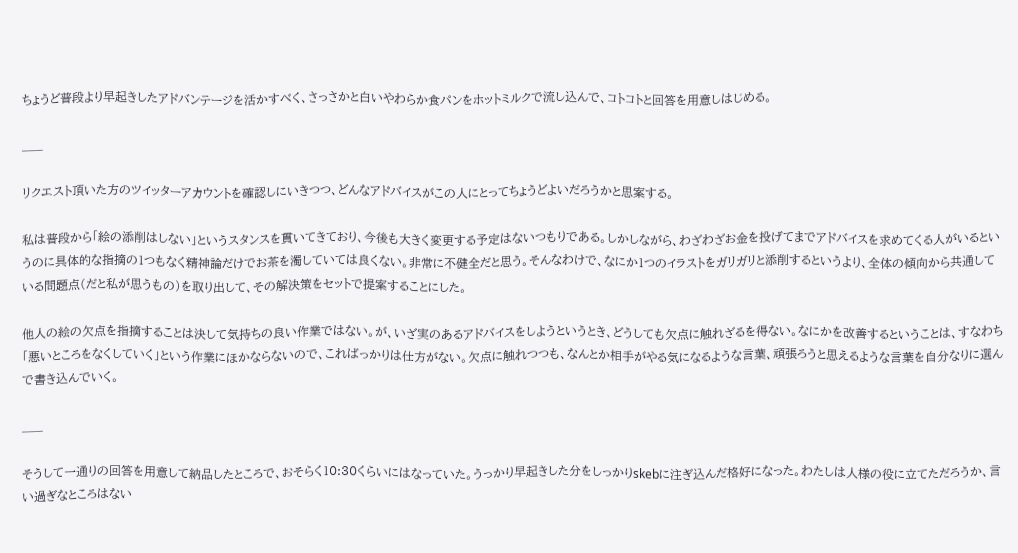ちょうど普段より早起きしたアドバンテージを活かすべく、さっさかと白いやわらか食パンをホットミルクで流し込んで、コトコトと回答を用意しはじめる。

___

リクエスト頂いた方のツイッターアカウントを確認しにいきつつ、どんなアドバイスがこの人にとってちょうどよいだろうかと思案する。

私は普段から「絵の添削はしない」というスタンスを貫いてきており、今後も大きく変更する予定はないつもりである。しかしながら、わざわざお金を投げてまでアドバイスを求めてくる人がいるというのに具体的な指摘の1つもなく精神論だけでお茶を濁していては良くない。非常に不健全だと思う。そんなわけで、なにか1つのイラストをガリガリと添削するというより、全体の傾向から共通している問題点(だと私が思うもの)を取り出して、その解決策をセットで提案することにした。

他人の絵の欠点を指摘することは決して気持ちの良い作業ではない。が、いざ実のあるアドバイスをしようというとき、どうしても欠点に触れざるを得ない。なにかを改善するということは、すなわち「悪いところをなくしていく」という作業にほかならないので、こればっかりは仕方がない。欠点に触れつつも、なんとか相手がやる気になるような言葉、頑張ろうと思えるような言葉を自分なりに選んで書き込んでいく。

___

そうして一通りの回答を用意して納品したところで、おそらく10:30くらいにはなっていた。うっかり早起きした分をしっかりskebに注ぎ込んだ格好になった。わたしは人様の役に立てただろうか、言い過ぎなところはない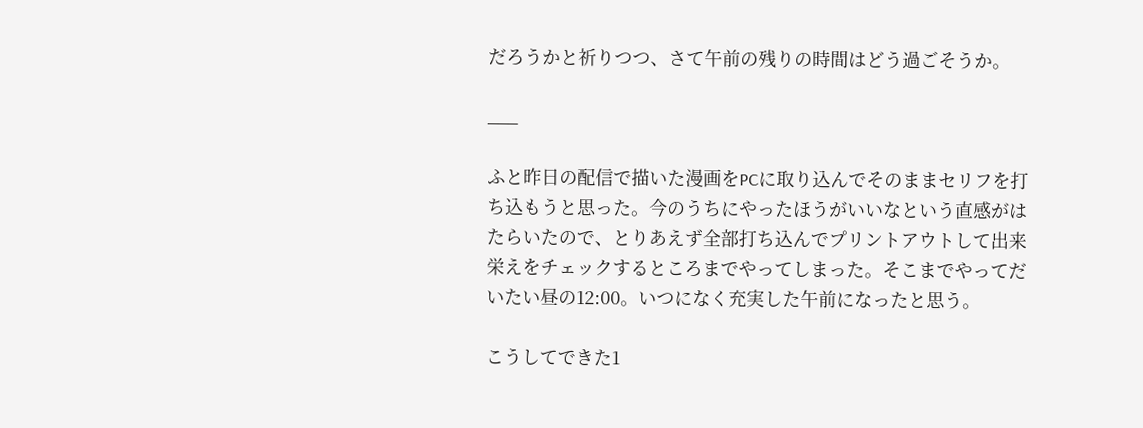だろうかと祈りつつ、さて午前の残りの時間はどう過ごそうか。

___

ふと昨日の配信で描いた漫画をPCに取り込んでそのままセリフを打ち込もうと思った。今のうちにやったほうがいいなという直感がはたらいたので、とりあえず全部打ち込んでプリントアウトして出来栄えをチェックするところまでやってしまった。そこまでやってだいたい昼の12:00。いつになく充実した午前になったと思う。

こうしてできた1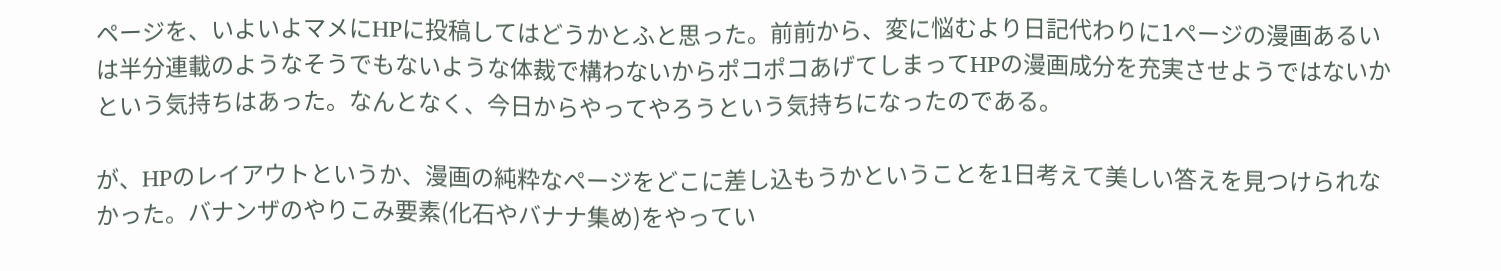ページを、いよいよマメにHPに投稿してはどうかとふと思った。前前から、変に悩むより日記代わりに1ページの漫画あるいは半分連載のようなそうでもないような体裁で構わないからポコポコあげてしまってHPの漫画成分を充実させようではないかという気持ちはあった。なんとなく、今日からやってやろうという気持ちになったのである。

が、HPのレイアウトというか、漫画の純粋なページをどこに差し込もうかということを1日考えて美しい答えを見つけられなかった。バナンザのやりこみ要素(化石やバナナ集め)をやってい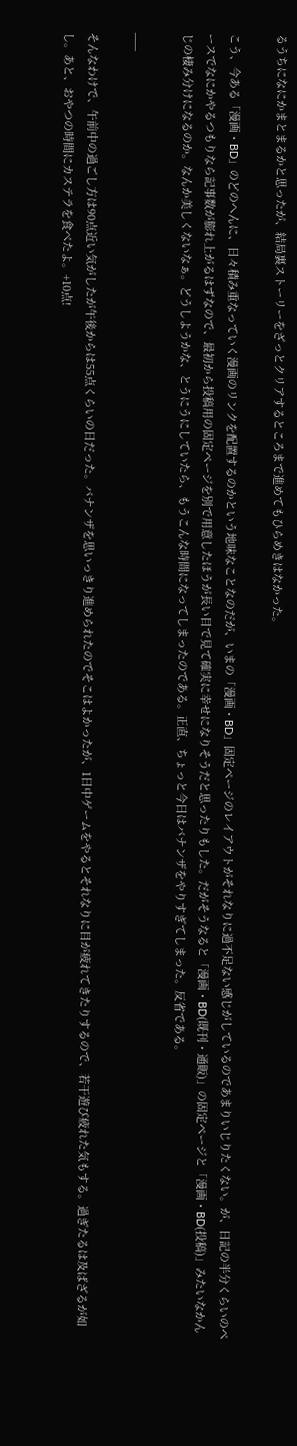るうちになにかまとまるかと思ったが、結局裏ストーリーをざっとクリアするところまで進めてもひらめきはなかった。

こう、今ある「漫画・BD」のどのへんに、日々積み重なっていく漫画のリンクを配置するのかという地味なことなのだが、いまの「漫画・BD」固定ページのレイアウトがそれなりに過不足ない感じがしているのであまりいじりたくない。が、日記の半分くらいのペースでなにかやるつもりなら記事数が膨れ上がるはずなので、最初から投稿用の固定ページを別で用意したほうが長い目で見て確実に幸せになりそうだと思ったりもした。だがそうなると「漫画・BD(既刊・通販)」の固定ページと「漫画・BD(投稿)」みたいなかんじの棲み分けになるのか。なんか美しくないなぁ。どうしようかな、とうにうにしていたら、もうこんな時間になってしまったのである。正直、ちょっと今日はバナンザをやりすぎてしまった。反省である。

___

そんなわけで、午前中の過ごし方は90点近い気がしたが午後からは55点くらいの日だった。バナンザを思いっきり進められたのでそこはよかったが、1日中ゲームをやるとそれなりに目が疲れてきたりするので、若干遊び疲れた気もする。過ぎたるは及ばざるが如し。あと、おやつの時間にカステラを食べたよ。+10点!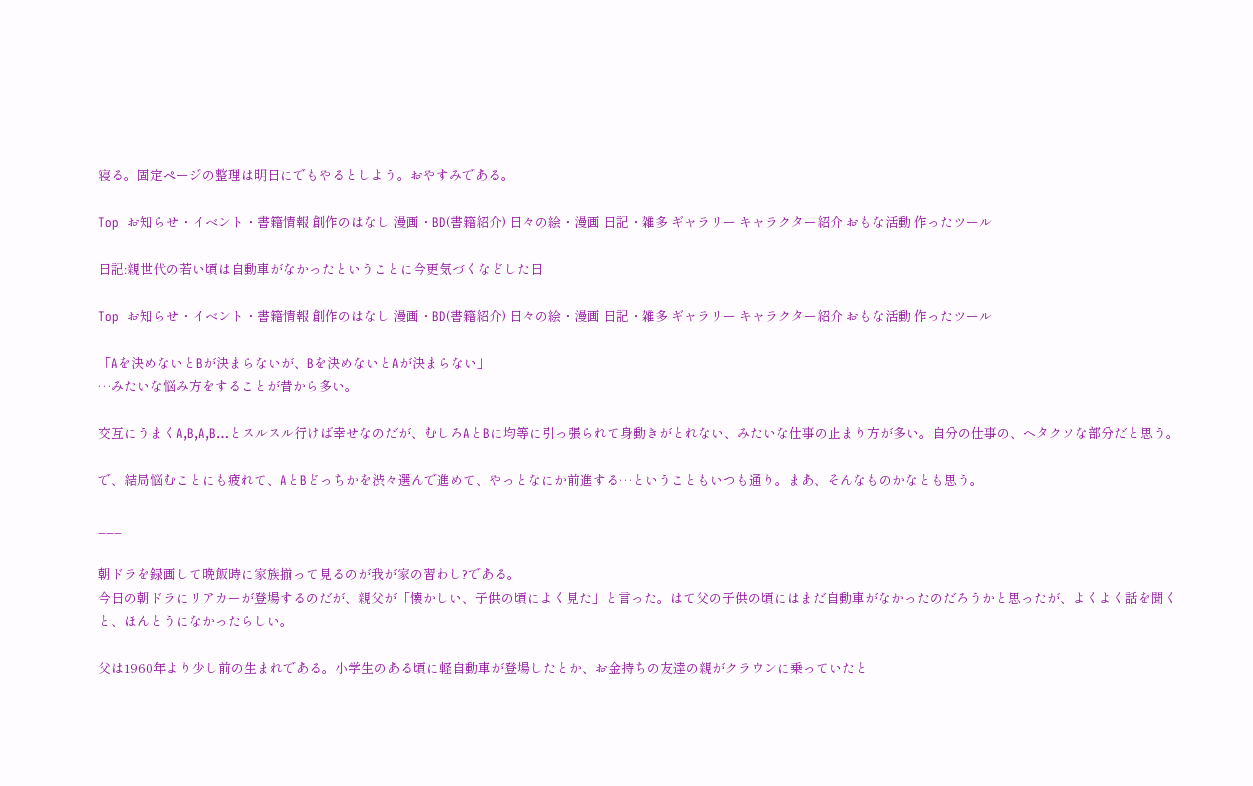寝る。固定ページの整理は明日にでもやるとしよう。おやすみである。

Top  お知らせ・イベント・書籍情報 創作のはなし 漫画・BD(書籍紹介) 日々の絵・漫画 日記・雑多 ギャラリー キャラクター紹介 おもな活動 作ったツール

日記:親世代の若い頃は自動車がなかったということに今更気づくなどした日

Top  お知らせ・イベント・書籍情報 創作のはなし 漫画・BD(書籍紹介) 日々の絵・漫画 日記・雑多 ギャラリー キャラクター紹介 おもな活動 作ったツール

「Aを決めないとBが決まらないが、Bを決めないとAが決まらない」
…みたいな悩み方をすることが昔から多い。

交互にうまくA,B,A,B…とスルスル行けば幸せなのだが、むしろAとBに均等に引っ張られて身動きがとれない、みたいな仕事の止まり方が多い。自分の仕事の、ヘタクソな部分だと思う。

で、結局悩むことにも疲れて、AとBどっちかを渋々選んで進めて、やっとなにか前進する…ということもいつも通り。まあ、そんなものかなとも思う。

___

朝ドラを録画して晩飯時に家族揃って見るのが我が家の習わし?である。
今日の朝ドラにリアカーが登場するのだが、親父が「懐かしい、子供の頃によく見た」と言った。はて父の子供の頃にはまだ自動車がなかったのだろうかと思ったが、よくよく話を聞くと、ほんとうになかったらしい。

父は1960年より少し前の生まれである。小学生のある頃に軽自動車が登場したとか、お金持ちの友達の親がクラウンに乗っていたと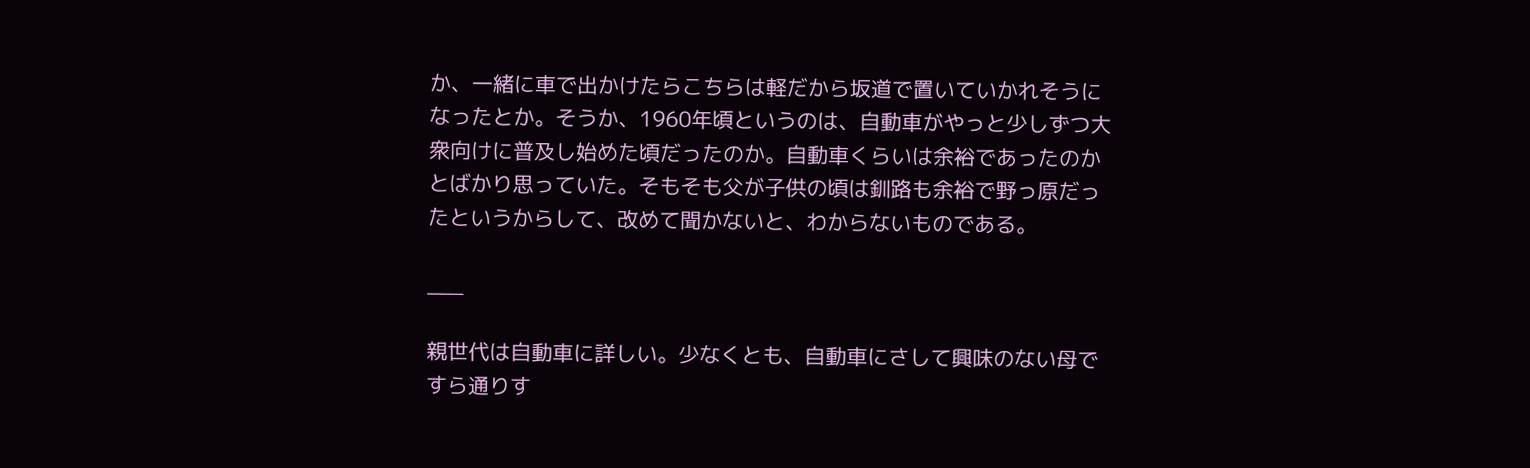か、一緒に車で出かけたらこちらは軽だから坂道で置いていかれそうになったとか。そうか、1960年頃というのは、自動車がやっと少しずつ大衆向けに普及し始めた頃だったのか。自動車くらいは余裕であったのかとばかり思っていた。そもそも父が子供の頃は釧路も余裕で野っ原だったというからして、改めて聞かないと、わからないものである。

___

親世代は自動車に詳しい。少なくとも、自動車にさして興味のない母ですら通りす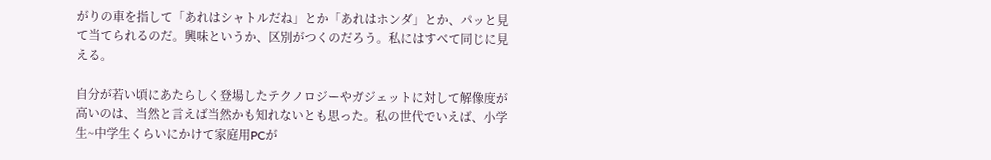がりの車を指して「あれはシャトルだね」とか「あれはホンダ」とか、パッと見て当てられるのだ。興味というか、区別がつくのだろう。私にはすべて同じに見える。

自分が若い頃にあたらしく登場したテクノロジーやガジェットに対して解像度が高いのは、当然と言えば当然かも知れないとも思った。私の世代でいえば、小学生~中学生くらいにかけて家庭用PCが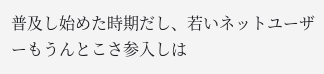普及し始めた時期だし、若いネットユーザーもうんとこさ参入しは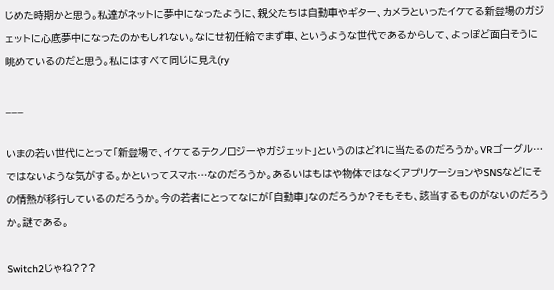じめた時期かと思う。私達がネットに夢中になったように、親父たちは自動車やギター、カメラといったイケてる新登場のガジェットに心底夢中になったのかもしれない。なにせ初任給でまず車、というような世代であるからして、よっぽど面白そうに眺めているのだと思う。私にはすべて同じに見え(ry

___

いまの若い世代にとって「新登場で、イケてるテクノロジーやガジェット」というのはどれに当たるのだろうか。VRゴーグル…ではないような気がする。かといってスマホ…なのだろうか。あるいはもはや物体ではなくアプリケーションやSNSなどにその情熱が移行しているのだろうか。今の若者にとってなにが「自動車」なのだろうか?そもそも、該当するものがないのだろうか。謎である。

Switch2じゃね???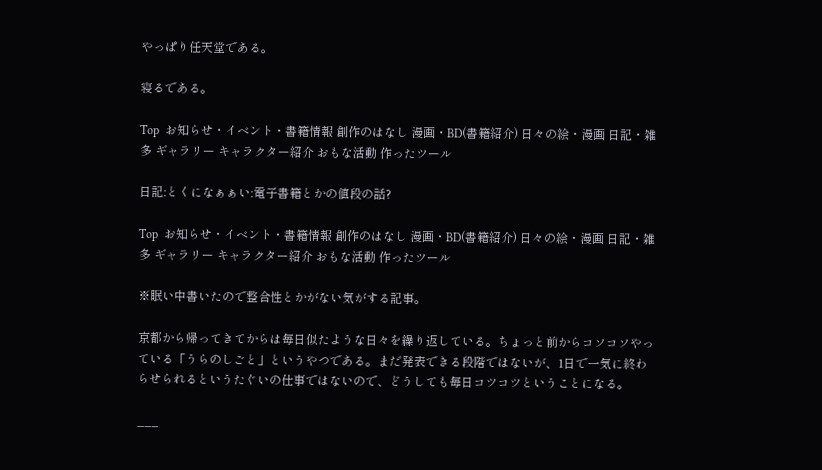やっぱり任天堂である。

寝るである。

Top  お知らせ・イベント・書籍情報 創作のはなし 漫画・BD(書籍紹介) 日々の絵・漫画 日記・雑多 ギャラリー キャラクター紹介 おもな活動 作ったツール

日記:とくになぁぁい:電子書籍とかの値段の話?

Top  お知らせ・イベント・書籍情報 創作のはなし 漫画・BD(書籍紹介) 日々の絵・漫画 日記・雑多 ギャラリー キャラクター紹介 おもな活動 作ったツール

※眠い中書いたので整合性とかがない気がする記事。

京都から帰ってきてからは毎日似たような日々を繰り返している。ちょっと前からコソコソやっている「うらのしごと」というやつである。まだ発表できる段階ではないが、1日で一気に終わらせられるというたぐいの仕事ではないので、どうしても毎日コツコツということになる。

___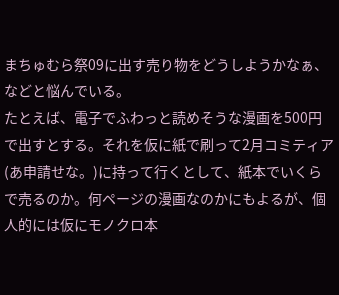まちゅむら祭09に出す売り物をどうしようかなぁ、などと悩んでいる。
たとえば、電子でふわっと読めそうな漫画を500円で出すとする。それを仮に紙で刷って2月コミティア(あ申請せな。)に持って行くとして、紙本でいくらで売るのか。何ページの漫画なのかにもよるが、個人的には仮にモノクロ本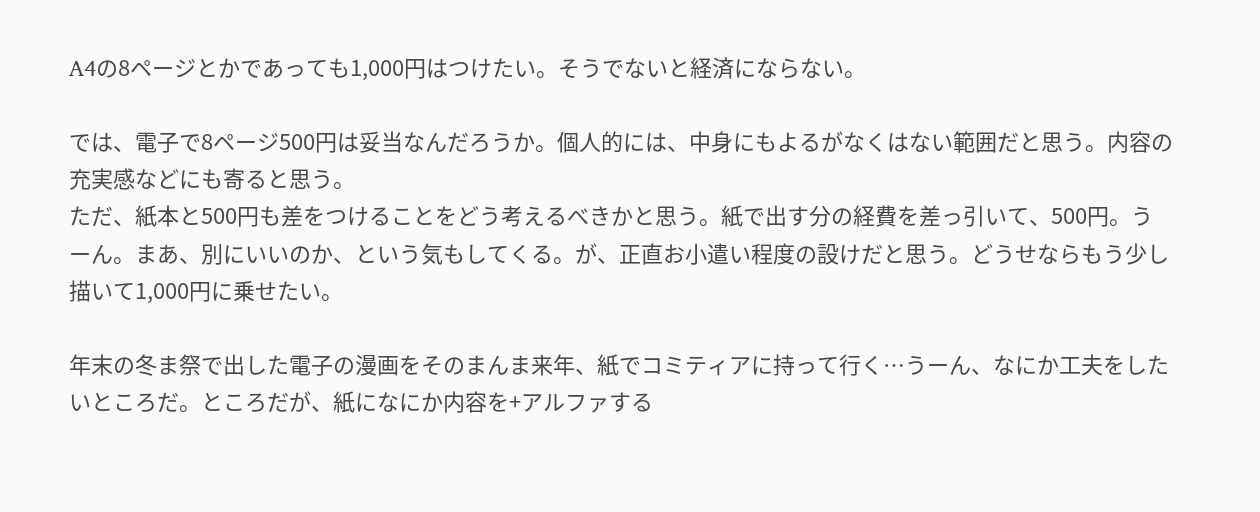A4の8ページとかであっても1,000円はつけたい。そうでないと経済にならない。

では、電子で8ページ500円は妥当なんだろうか。個人的には、中身にもよるがなくはない範囲だと思う。内容の充実感などにも寄ると思う。
ただ、紙本と500円も差をつけることをどう考えるべきかと思う。紙で出す分の経費を差っ引いて、500円。うーん。まあ、別にいいのか、という気もしてくる。が、正直お小遣い程度の設けだと思う。どうせならもう少し描いて1,000円に乗せたい。

年末の冬ま祭で出した電子の漫画をそのまんま来年、紙でコミティアに持って行く…うーん、なにか工夫をしたいところだ。ところだが、紙になにか内容を+アルファする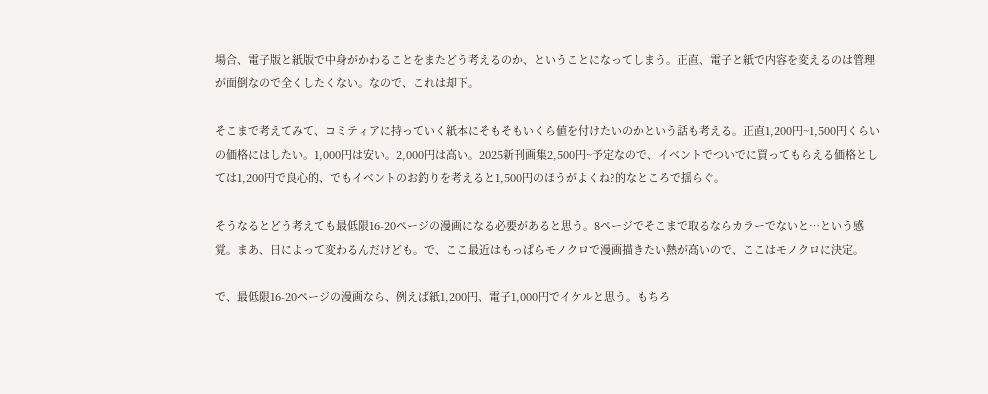場合、電子版と紙版で中身がかわることをまたどう考えるのか、ということになってしまう。正直、電子と紙で内容を変えるのは管理が面倒なので全くしたくない。なので、これは却下。

そこまで考えてみて、コミティアに持っていく紙本にそもそもいくら値を付けたいのかという話も考える。正直1,200円~1,500円くらいの価格にはしたい。1,000円は安い。2,000円は高い。2025新刊画集2,500円~予定なので、イベントでついでに買ってもらえる価格としては1,200円で良心的、でもイベントのお釣りを考えると1,500円のほうがよくね?的なところで揺らぐ。

そうなるとどう考えても最低限16-20ページの漫画になる必要があると思う。8ページでそこまで取るならカラーでないと…という感覚。まあ、日によって変わるんだけども。で、ここ最近はもっぱらモノクロで漫画描きたい熱が高いので、ここはモノクロに決定。

で、最低限16-20ページの漫画なら、例えば紙1,200円、電子1,000円でイケルと思う。もちろ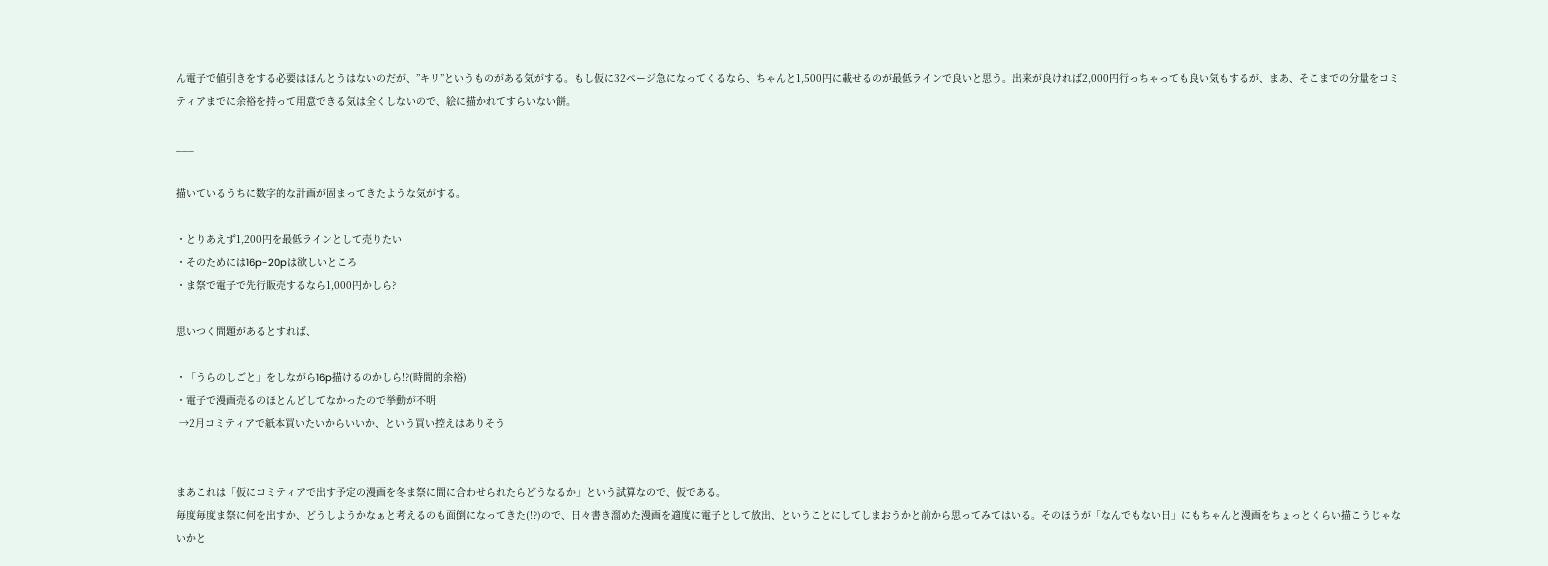ん電子で値引きをする必要はほんとうはないのだが、”キリ”というものがある気がする。もし仮に32ページ急になってくるなら、ちゃんと1,500円に載せるのが最低ラインで良いと思う。出来が良ければ2,000円行っちゃっても良い気もするが、まあ、そこまでの分量をコミティアまでに余裕を持って用意できる気は全くしないので、絵に描かれてすらいない餅。

___

描いているうちに数字的な計画が固まってきたような気がする。

・とりあえず1,200円を最低ラインとして売りたい
・そのためには16p-20pは欲しいところ
・ま祭で電子で先行販売するなら1,000円かしら?

思いつく問題があるとすれば、

・「うらのしごと」をしながら16p描けるのかしら!?(時間的余裕)
・電子で漫画売るのほとんどしてなかったので挙動が不明
 →2月コミティアで紙本買いたいからいいか、という買い控えはありそう


まあこれは「仮にコミティアで出す予定の漫画を冬ま祭に間に合わせられたらどうなるか」という試算なので、仮である。
毎度毎度ま祭に何を出すか、どうしようかなぁと考えるのも面倒になってきた(!?)ので、日々書き溜めた漫画を適度に電子として放出、ということにしてしまおうかと前から思ってみてはいる。そのほうが「なんでもない日」にもちゃんと漫画をちょっとくらい描こうじゃないかと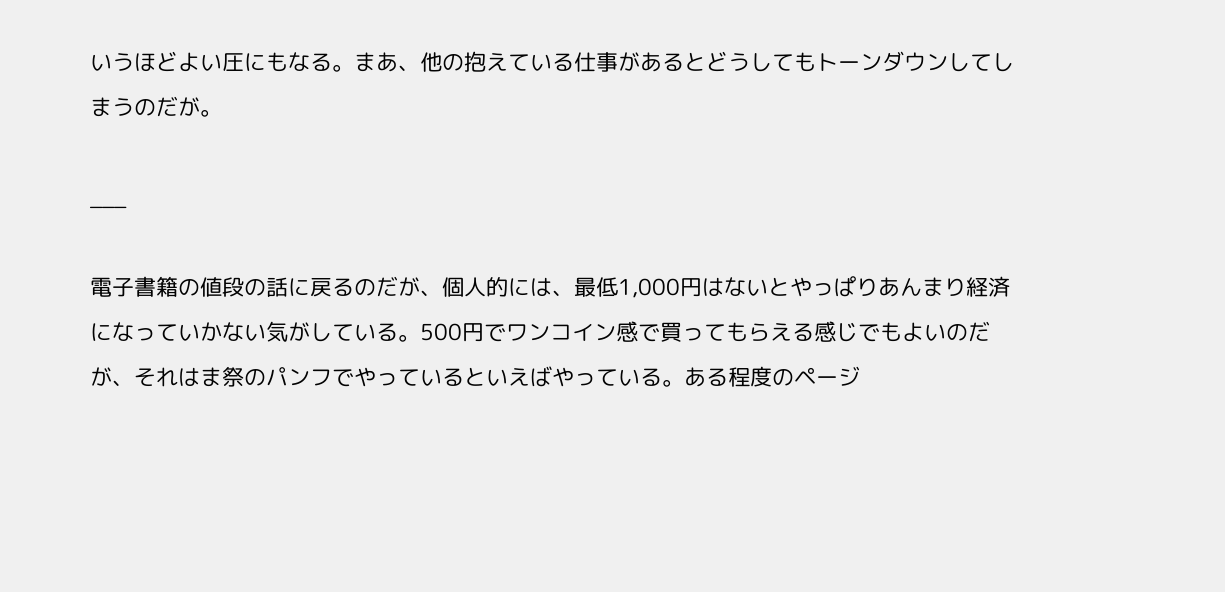いうほどよい圧にもなる。まあ、他の抱えている仕事があるとどうしてもトーンダウンしてしまうのだが。

___

電子書籍の値段の話に戻るのだが、個人的には、最低1,000円はないとやっぱりあんまり経済になっていかない気がしている。500円でワンコイン感で買ってもらえる感じでもよいのだが、それはま祭のパンフでやっているといえばやっている。ある程度のページ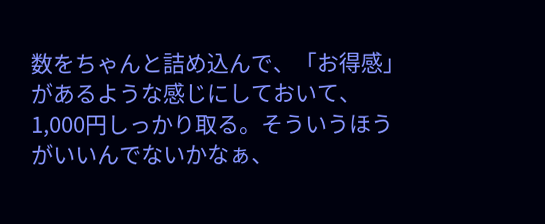数をちゃんと詰め込んで、「お得感」があるような感じにしておいて、1,000円しっかり取る。そういうほうがいいんでないかなぁ、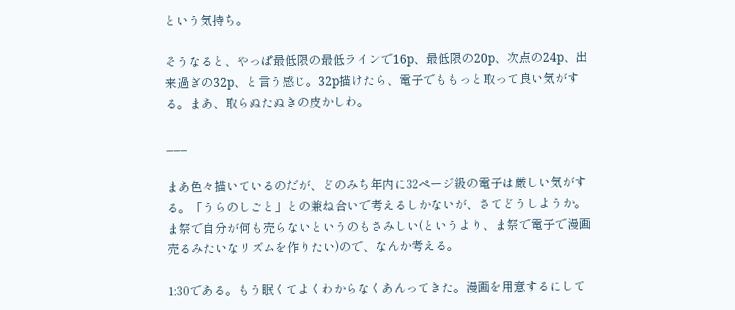という気持ち。

そうなると、やっぱ最低限の最低ラインで16p、最低限の20p、次点の24p、出来過ぎの32p、と言う感じ。32p描けたら、電子でももっと取って良い気がする。まあ、取らぬたぬきの皮かしわ。

___

まあ色々描いているのだが、どのみち年内に32ページ級の電子は厳しい気がする。「うらのしごと」との兼ね合いで考えるしかないが、さてどうしようか。ま祭で自分が何も売らないというのもさみしい(というより、ま祭で電子で漫画売るみたいなリズムを作りたい)ので、なんか考える。

1:30である。もう眠くてよくわからなくあんってきた。漫画を用意するにして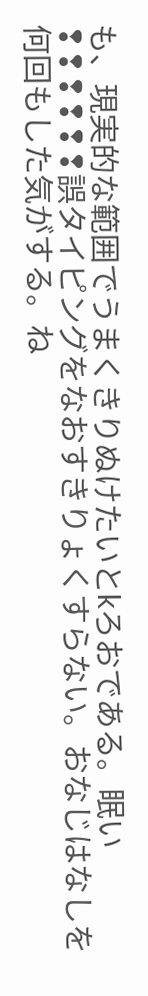も、現実的な範囲でうまくきりぬけたいとkろおである。眠い❢❢❢❢❢❢誤タイピングをなおすきりょくすらない。おなじはなしを何回もした気がする。ね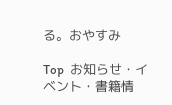る。おやすみ

Top  お知らせ・イベント・書籍情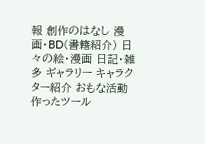報 創作のはなし 漫画・BD(書籍紹介) 日々の絵・漫画 日記・雑多 ギャラリー キャラクター紹介 おもな活動 作ったツール